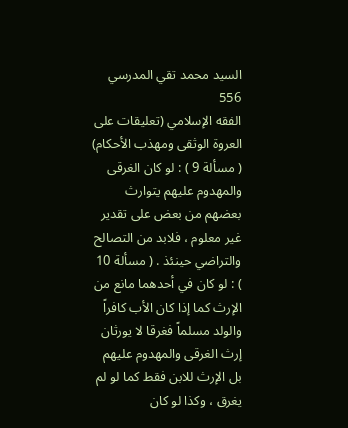السيد محمد تقي المدرسي
556
الفقه الإسلامي (تعليقات على العروة الوثقى ومهذب الأحكام)
( مسألة 9 ) : لو كان الغرقى والمهدوم عليهم يتوارث بعضهم من بعض على تقدير غير معلوم ، فلابد من التصالح والتراضي حينئذ . ( مسألة 10 ) : لو كان في أحدهما مانع من الإرث كما إذا كان الأب كافراً والولد مسلماً فغرقا لا يورثان إرث الغرقى والمهدوم عليهم بل الإرث للابن فقط كما لو لم يغرق ، وكذا لو كان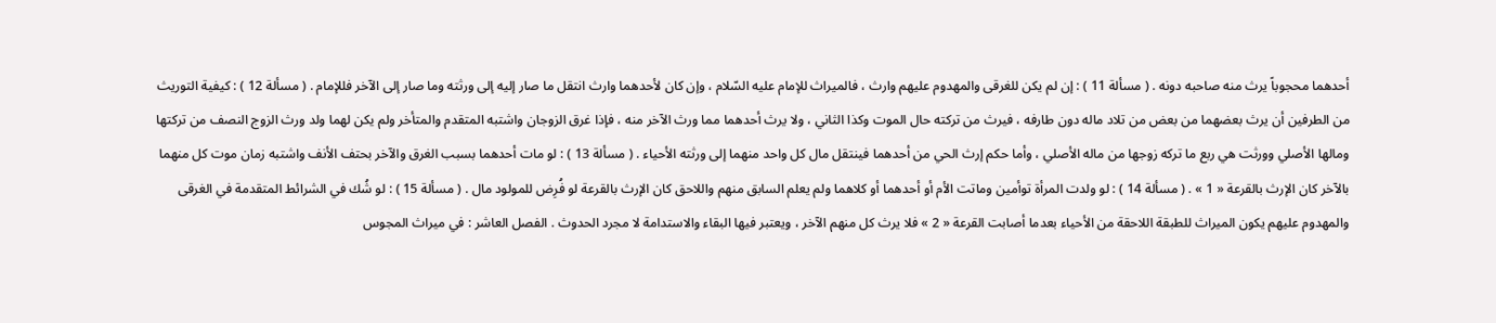أحدهما محجوباً يرث منه صاحبه دونه . ( مسألة 11 ) : إن لم يكن للغرقى والمهدوم عليهم وارث ، فالميراث للإمام عليه السّلام ، وإن كان لأحدهما وارث انتقل ما صار إليه إلى ورثته وما صار إلى الآخر فللإمام . ( مسألة 12 ) : كيفية التوريث من الطرفين أن يرث بعضهما من بعض من تلاد ماله دون طارفه ، فيرث من تركته حال الموت وكذا الثاني ، ولا يرث أحدهما مما ورث الآخر منه ، فإذا غرق الزوجان واشتبه المتقدم والمتأخر ولم يكن لهما ولد ورث الزوج النصف من تركتها ومالها الأصلي وورثت هي ربع ما تركه زوجها من ماله الأصلي ، وأما حكم إرث الحي من أحدهما فينتقل مال كل واحد منهما إلى ورثته الأحياء . ( مسألة 13 ) : لو مات أحدهما بسبب الغرق والآخر بحتف الأنف واشتبه زمان موت كل منهما بالآخر كان الإرث بالقرعة « 1 » . ( مسألة 14 ) : لو ولدت المرأة توأمين وماتت الأم أو أحدهما أو كلاهما ولم يعلم السابق منهم واللاحق كان الإرث بالقرعة لو فُرِض للمولود مال . ( مسألة 15 ) : لو شُك في الشرائط المتقدمة في الغرقى والمهدوم عليهم يكون الميراث للطبقة اللاحقة من الأحياء بعدما أصابت القرعة « 2 » فلا يرث كل منهم الآخر ، ويعتبر فيها البقاء والاستدامة لا مجرد الحدوث . الفصل العاشر : في ميراث المجوس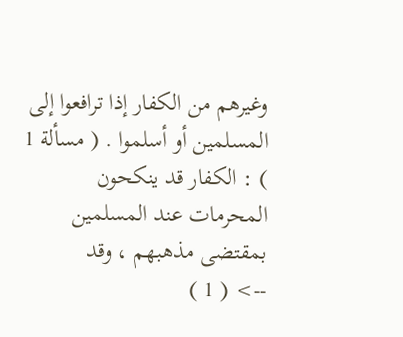وغيرهم من الكفار إذا ترافعوا إلى المسلمين أو أسلموا . ( مسألة 1 ) : الكفار قد ينكحون المحرمات عند المسلمين بمقتضى مذهبهم ، وقد
--> ( 1 )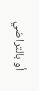أو بالتراضي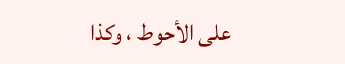على الأحوط ، وكذا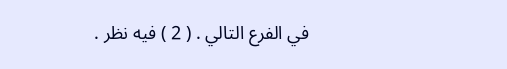في الفرع التالي . ( 2 ) فيه نظر .